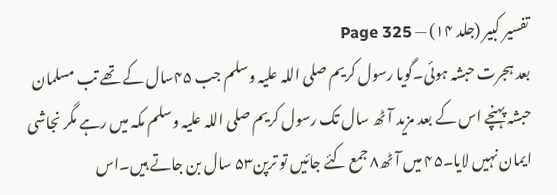تفسیر کبیر (جلد ۱۴) — Page 325
بعد ہجرت حبشہ ہوئی۔گویا رسول کریم صلی اللہ علیہ وسلم جب ۴۵سال کے تھے تب مسلمان حبشہ پہنچے اس کے بعد مزید آٹھ سال تک رسول کریم صلی اللہ علیہ وسلم مکہ میں رہے مگر نجاشی ایمان نہیں لایا۔۴۵ میں آٹھ۸ جمع کئے جائیں تو ترپن۵۳ سال بن جاتے ہیں۔اس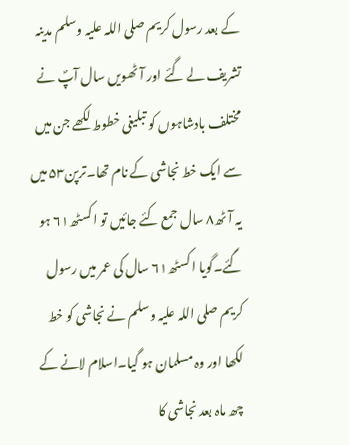کے بعد رسول کریم صلی اللہ علیہ وسلم مدینہ تشریف لے گئے اور آٹھویں سال آپؐ نے مختلف بادشاہوں کو تبلیغی خطوط لکھے جن میں سے ایک خط نجاشی کے نام تھا۔ترپن۵۳ میں یہ آٹھ۸ سال جمع کئے جائیں تو اکسٹھ۶۱ ہو گئے۔گویا اکسٹھ۶۱ سال کی عمر میں رسول کریم صلی اللہ علیہ وسلم نے نجاشی کو خط لکھا اور وہ مسلمان ہو گیا۔اسلام لانے کے چھ ماہ بعد نجاشی کا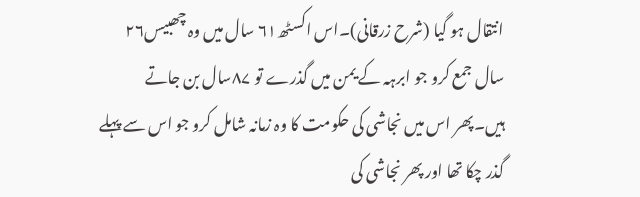انتقال ہو گیا (شرح زرقانی)۔اس اکسٹھ۶۱ سال میں وہ چھبیس۲۶ سال جمع کرو جو ابرہہ کے یمن میں گذرے تو ۸۷سال بن جاتے ہیں۔پھر اس میں نجاشی کی حکومت کا وہ زمانہ شامل کرو جو اس سے پہلے گذر چکا تھا اور پھر نجاشی کی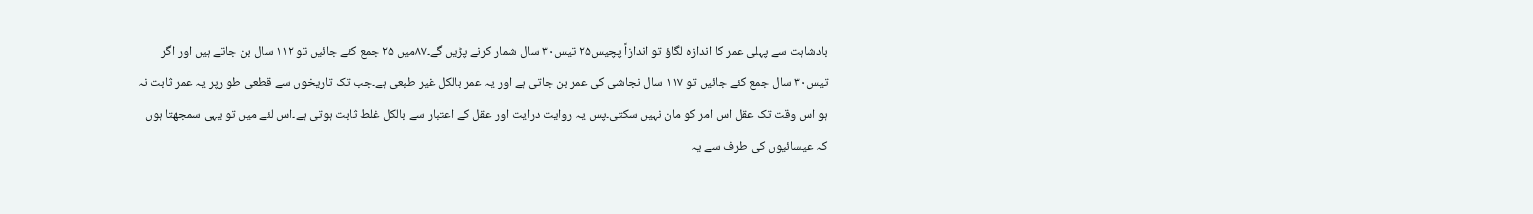بادشاہت سے پہلی عمر کا اندازہ لگاؤ تو اندازاً پچیس۲۵ تیس۳۰ سال شمار کرنے پڑیں گے۔۸۷میں ۲۵ جمع کئے جائیں تو ۱۱۲ سال بن جاتے ہیں اور اگر تیس۳۰ سال جمع کئے جائیں تو ۱۱۷ سال نجاشی کی عمر بن جاتی ہے اور یہ عمر بالکل غیر طبعی ہے۔جب تک تاریخوں سے قطعی طو رپر یہ عمر ثابت نہ ہو اس وقت تک عقل اس امر کو مان نہیں سکتی۔پس یہ روایت درایت اور عقل کے اعتبار سے بالکل غلط ثابت ہوتی ہے۔اس لئے میں تو یہی سمجھتا ہوں کہ عیسائیوں کی طرف سے یہ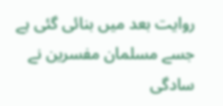روایت بعد میں بنائی گئی ہے جسے مسلمان مفسرین نے سادگی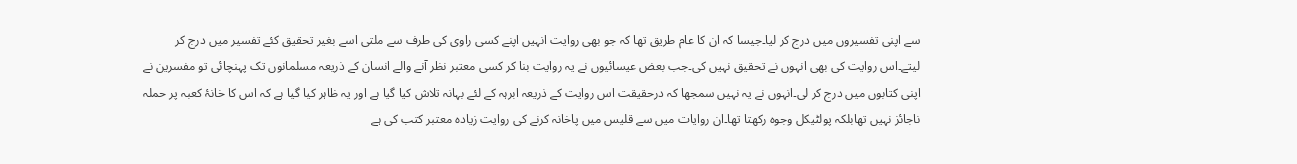سے اپنی تفسیروں میں درج کر لیا۔جیسا کہ ان کا عام طریق تھا کہ جو بھی روایت انہیں اپنے کسی راوی کی طرف سے ملتی اسے بغیر تحقیق کئے تفسیر میں درج کر لیتے۔اس روایت کی بھی انہوں نے تحقیق نہیں کی۔جب بعض عیسائیوں نے یہ روایت بنا کر کسی معتبر نظر آنے والے انسان کے ذریعہ مسلمانوں تک پہنچائی تو مفسرین نے اپنی کتابوں میں درج کر لی۔انہوں نے یہ نہیں سمجھا کہ درحقیقت اس روایت کے ذریعہ ابرہہ کے لئے بہانہ تلاش کیا گیا ہے اور یہ ظاہر کیا گیا ہے کہ اس کا خانۂ کعبہ پر حملہ ناجائز نہیں تھابلکہ پولٹیکل وجوہ رکھتا تھا۔ان روایات میں سے قلیس میں پاخانہ کرنے کی روایت زیادہ معتبر کتب کی ہے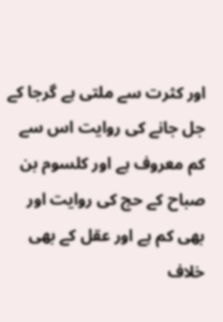اور کثرت سے ملتی ہے گرجا کے جل جانے کی روایت اس سے کم معروف ہے اور کلسوم بن صباح کے حج کی روایت اور بھی کم ہے اور عقل کے بھی خلاف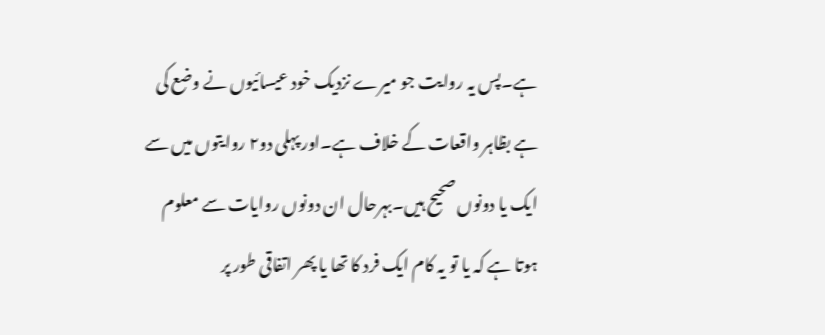ہے۔پس یہ روایت جو میرے نزدیک خود عیسائیوں نے وضع کی ہے بظاہر واقعات کے خلاف ہے۔اور پہلی دو۲ روایتوں میں سے ایک یا دونوں صحیح ہیں۔بہرحال ان دونوں روایات سے معلوم ہوتا ہے کہ یا تو یہ کام ایک فرد کا تھا یا پھر اتفاقی طور پر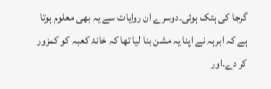گرجا کی ہتک ہوئی۔دوسرے ان روایات سے یہ بھی معلوم ہوتا ہے کہ ابرہہ نے اپنا یہ مشن بنا لیا تھا کہ خانۂ کعبہ کو کمزور کر دے۔اور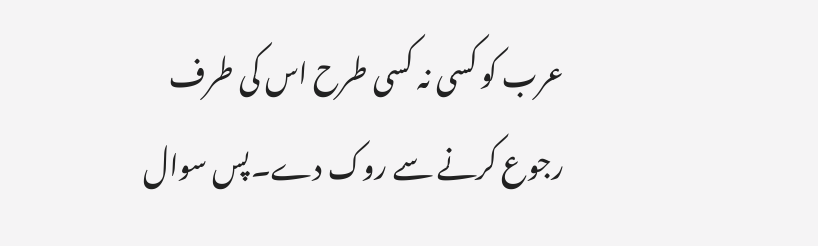عرب کو کسی نہ کسی طرح اس کی طرف رجوع کرنے سے روک دے۔پس سوال